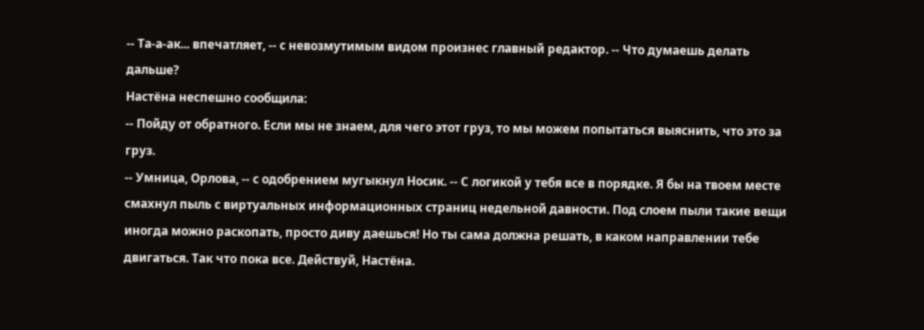-- Та-а-ак... впечатляет, -- с невозмутимым видом произнес главный редактор. -- Что думаешь делать дальше?
Настёна неспешно сообщила:
-- Пойду от обратного. Если мы не знаем, для чего этот груз, то мы можем попытаться выяснить, что это за груз.
-- Умница, Орлова, -- с одобрением мугыкнул Носик. -- С логикой у тебя все в порядке. Я бы на твоем месте смахнул пыль с виртуальных информационных страниц недельной давности. Под слоем пыли такие вещи иногда можно раскопать, просто диву даешься! Но ты сама должна решать, в каком направлении тебе двигаться. Так что пока все. Действуй, Настёна.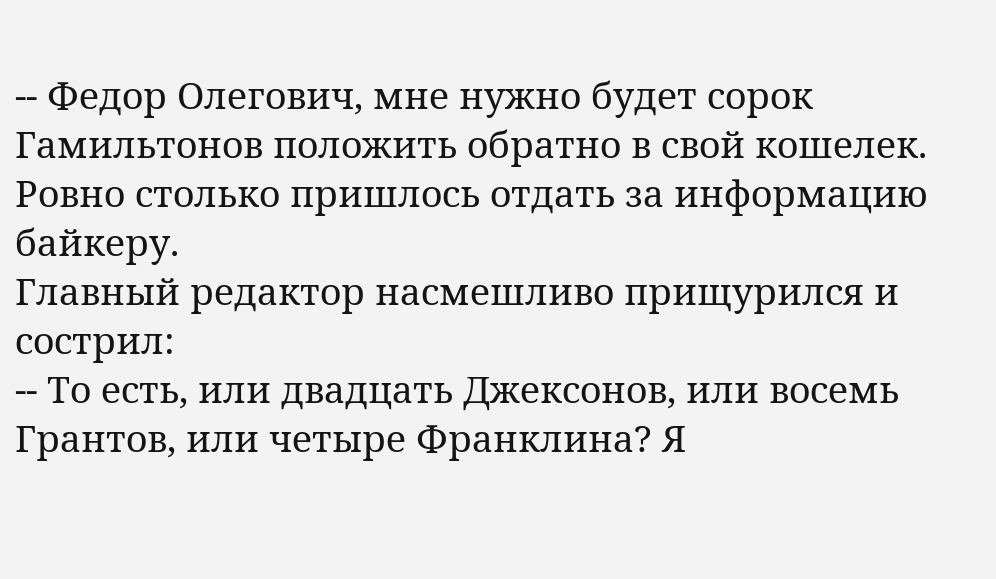-- Федор Олегович, мне нужно будет сорок Гамильтонов положить обратно в свой кошелек. Ровно столько пришлось отдать за информацию байкеру.
Главный редактор насмешливо прищурился и сострил:
-- То есть, или двадцать Джексонов, или восемь Грантов, или четыре Франклина? Я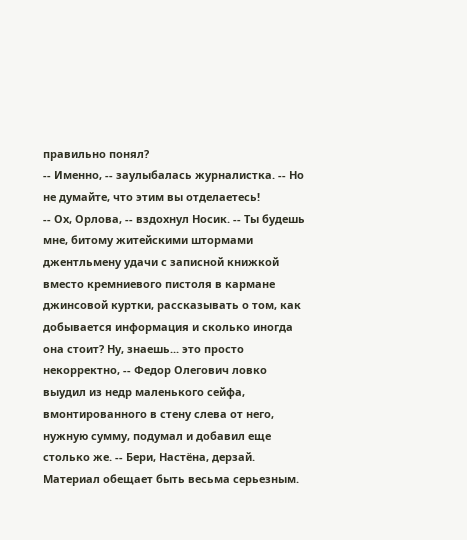правильно понял?
-- Именно, -- заулыбалась журналистка. -- Но не думайте, что этим вы отделаетесь!
-- Ох, Орлова, -- вздохнул Носик. -- Ты будешь мне, битому житейскими штормами джентльмену удачи с записной книжкой вместо кремниевого пистоля в кармане джинсовой куртки, рассказывать о том, как добывается информация и сколько иногда она стоит? Ну, знаешь... это просто некорректно, -- Федор Олегович ловко выудил из недр маленького сейфа, вмонтированного в стену слева от него, нужную сумму, подумал и добавил еще столько же. -- Бери, Настёна, дерзай. Материал обещает быть весьма серьезным.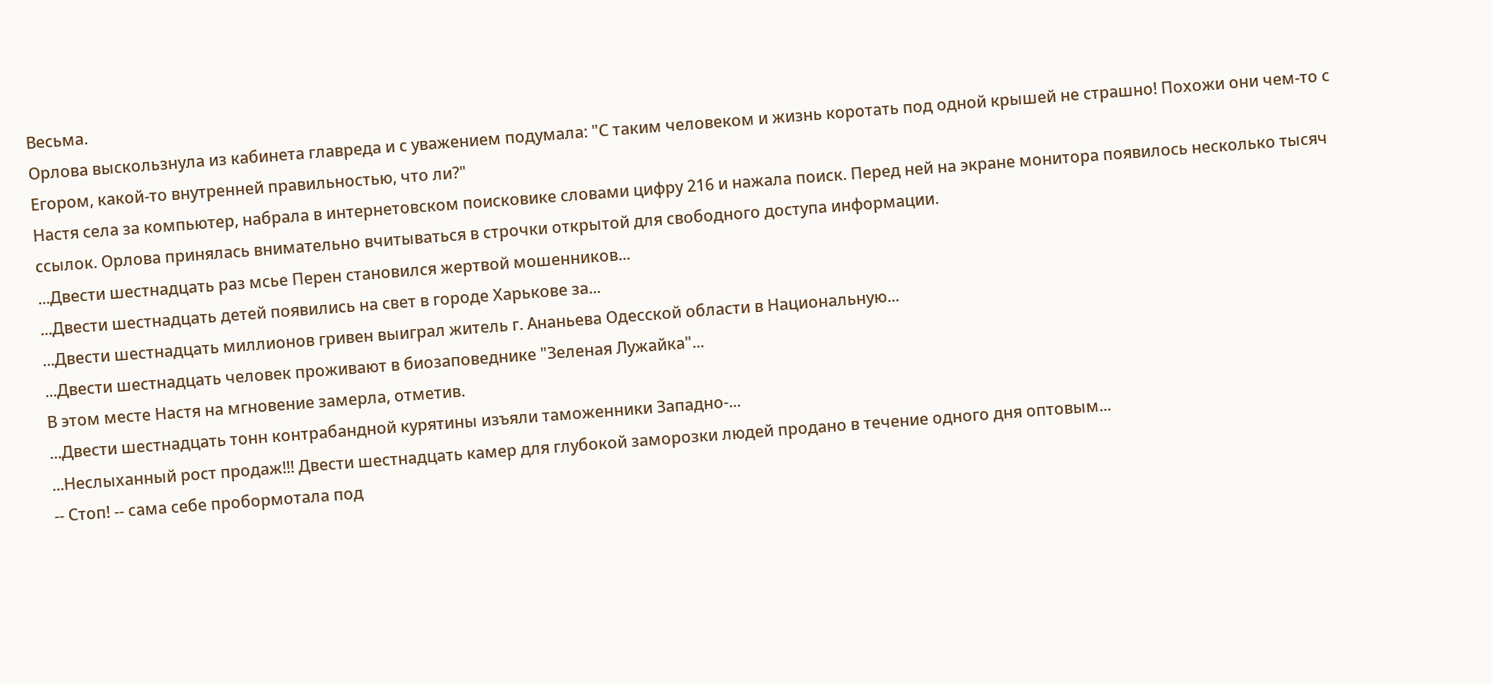Весьма.
Орлова выскользнула из кабинета главреда и с уважением подумала: "С таким человеком и жизнь коротать под одной крышей не страшно! Похожи они чем-то с Егором, какой-то внутренней правильностью, что ли?"
Настя села за компьютер, набрала в интернетовском поисковике словами цифру 216 и нажала поиск. Перед ней на экране монитора появилось несколько тысяч ссылок. Орлова принялась внимательно вчитываться в строчки открытой для свободного доступа информации.
...Двести шестнадцать раз мсье Перен становился жертвой мошенников...
...Двести шестнадцать детей появились на свет в городе Харькове за...
...Двести шестнадцать миллионов гривен выиграл житель г. Ананьева Одесской области в Национальную...
...Двести шестнадцать человек проживают в биозаповеднике "Зеленая Лужайка"...
В этом месте Настя на мгновение замерла, отметив.
...Двести шестнадцать тонн контрабандной курятины изъяли таможенники Западно-...
...Неслыханный рост продаж!!! Двести шестнадцать камер для глубокой заморозки людей продано в течение одного дня оптовым...
-- Стоп! -- сама себе пробормотала под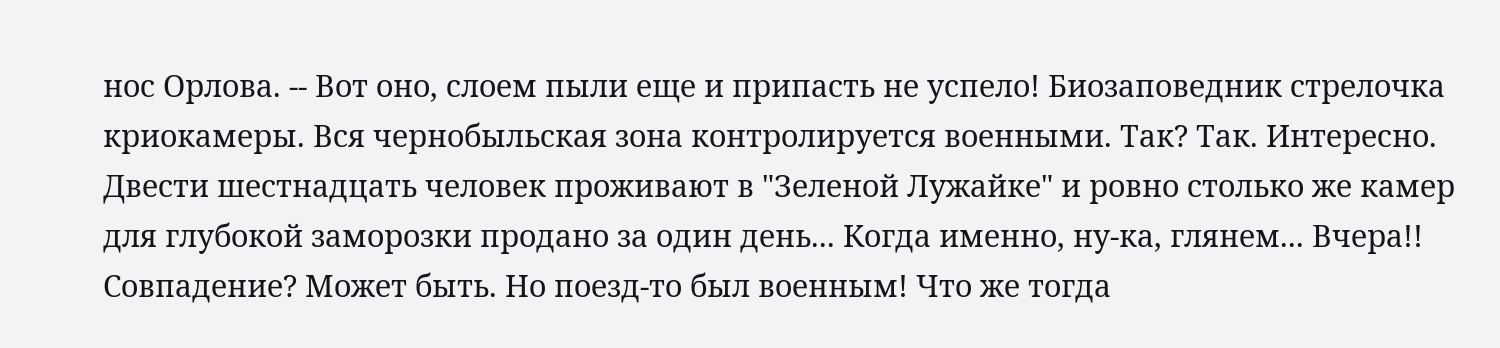нос Орлова. -- Вот оно, слоем пыли еще и припасть не успело! Биозаповедник стрелочка криокамеры. Вся чернобыльская зона контролируется военными. Так? Так. Интересно. Двести шестнадцать человек проживают в "Зеленой Лужайке" и ровно столько же камер для глубокой заморозки продано за один день... Когда именно, ну-ка, глянем... Вчера!! Совпадение? Может быть. Но поезд-то был военным! Что же тогда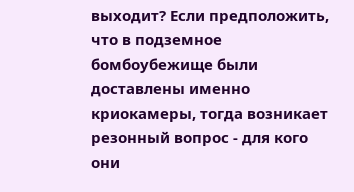выходит? Если предположить, что в подземное бомбоубежище были доставлены именно криокамеры, тогда возникает резонный вопрос - для кого они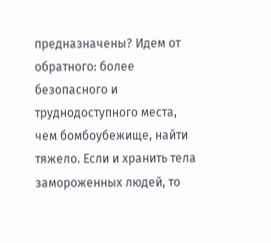предназначены? Идем от обратного: более безопасного и труднодоступного места, чем бомбоубежище, найти тяжело. Если и хранить тела замороженных людей, то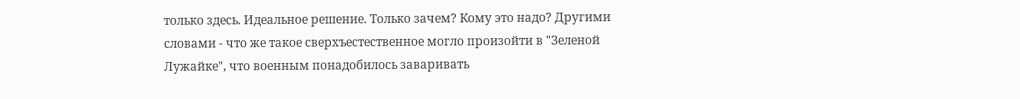только здесь. Идеальное решение. Только зачем? Кому это надо? Другими словами - что же такое сверхъестественное могло произойти в "Зеленой Лужайке", что военным понадобилось заваривать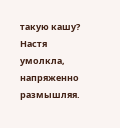такую кашу?
Настя умолкла, напряженно размышляя.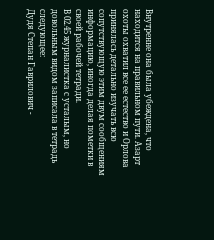Внутренне она была убеждена, что находится на правильном пути. Азарт охоты охватил все ее естество и Орлова принялась детально изучать всю сопутствующую этим двум сообщениям информацию, иногда делая пометки в своей рабочей тетради.
В 02.45 журналистка с усталым, но довольным видом записала в тетрадь следующее:
Дудя Степан Гаврилович -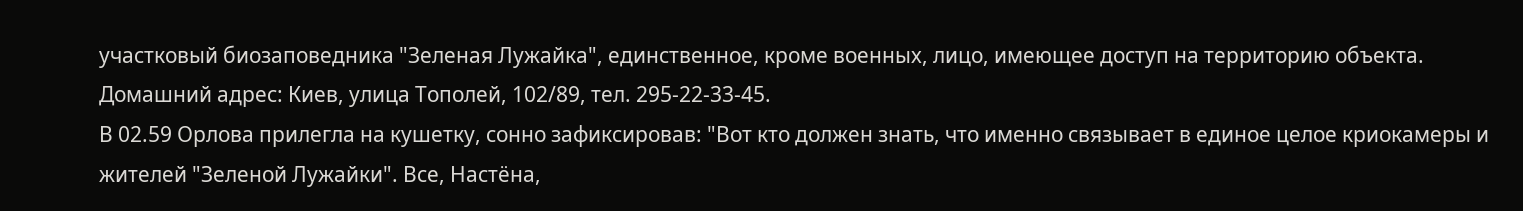участковый биозаповедника "Зеленая Лужайка", единственное, кроме военных, лицо, имеющее доступ на территорию объекта. Домашний адрес: Киев, улица Тополей, 102/89, тел. 295-22-33-45.
В 02.59 Орлова прилегла на кушетку, сонно зафиксировав: "Вот кто должен знать, что именно связывает в единое целое криокамеры и жителей "Зеленой Лужайки". Все, Настёна,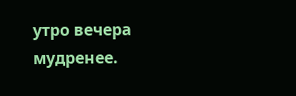утро вечера мудренее.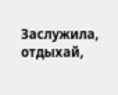Заслужила, отдыхай,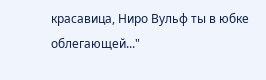красавица, Ниро Вульф ты в юбке облегающей..."